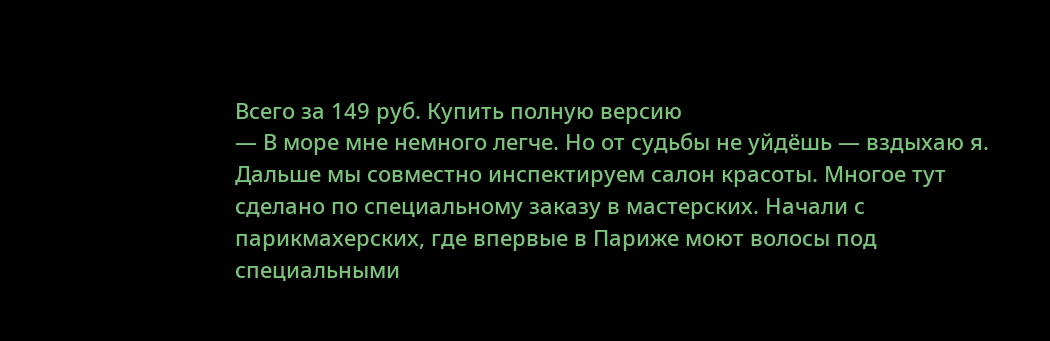Всего за 149 руб. Купить полную версию
— В море мне немного легче. Но от судьбы не уйдёшь — вздыхаю я.
Дальше мы совместно инспектируем салон красоты. Многое тут сделано по специальному заказу в мастерских. Начали с парикмахерских, где впервые в Париже моют волосы под специальными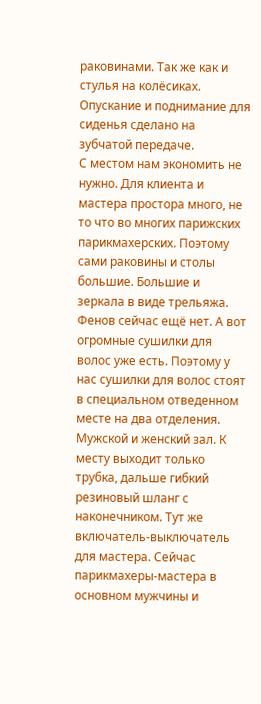раковинами. Так же как и стулья на колёсиках. Опускание и поднимание для сиденья сделано на зубчатой передаче.
С местом нам экономить не нужно. Для клиента и мастера простора много, не то что во многих парижских парикмахерских. Поэтому сами раковины и столы большие. Большие и зеркала в виде трельяжа. Фенов сейчас ещё нет. А вот огромные сушилки для волос уже есть. Поэтому у нас сушилки для волос стоят в специальном отведенном месте на два отделения. Мужской и женский зал. К месту выходит только трубка, дальше гибкий резиновый шланг с наконечником. Тут же включатель-выключатель для мастера. Сейчас парикмахеры-мастера в основном мужчины и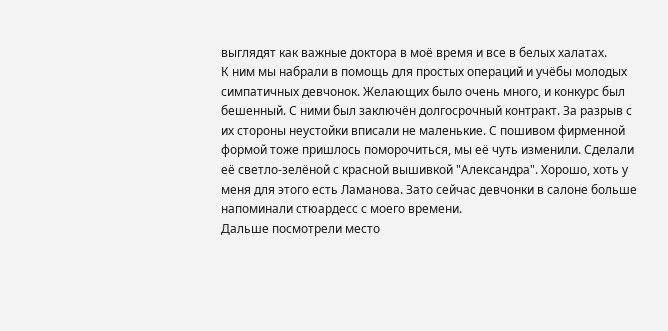выглядят как важные доктора в моё время и все в белых халатах.
К ним мы набрали в помощь для простых операций и учёбы молодых симпатичных девчонок. Желающих было очень много, и конкурс был бешенный. С ними был заключён долгосрочный контракт. За разрыв с их стороны неустойки вписали не маленькие. С пошивом фирменной формой тоже пришлось поморочиться, мы её чуть изменили. Сделали её светло-зелёной с красной вышивкой "Александра". Хорошо, хоть у меня для этого есть Ламанова. Зато сейчас девчонки в салоне больше напоминали стюардесс с моего времени.
Дальше посмотрели место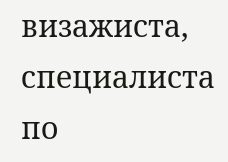визажиста, специалиста по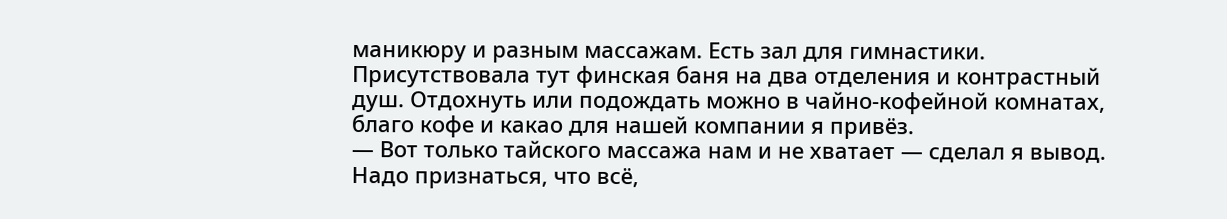маникюру и разным массажам. Есть зал для гимнастики. Присутствовала тут финская баня на два отделения и контрастный душ. Отдохнуть или подождать можно в чайно-кофейной комнатах, благо кофе и какао для нашей компании я привёз.
— Вот только тайского массажа нам и не хватает — сделал я вывод. Надо признаться, что всё,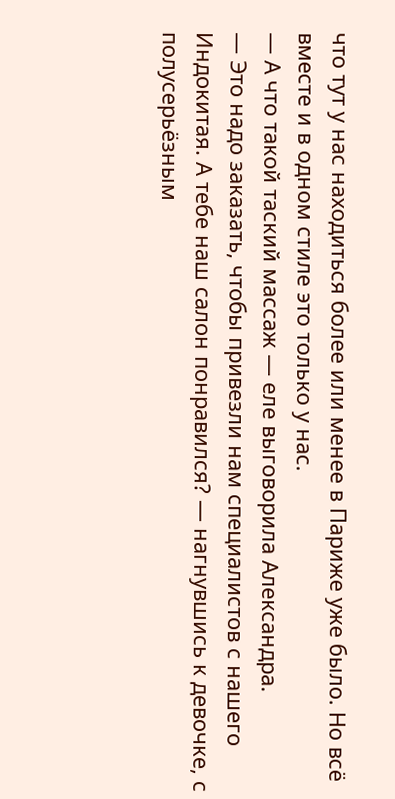что тут у нас находиться более или менее в Париже уже было. Но всё вместе и в одном стиле это только у нас.
— А что такой таский массаж — еле выговорила Александра.
— Это надо заказать, чтобы привезли нам специалистов с нашего Индокитая. А тебе наш салон понравился? — нагнувшись к девочке, с полусерьёзным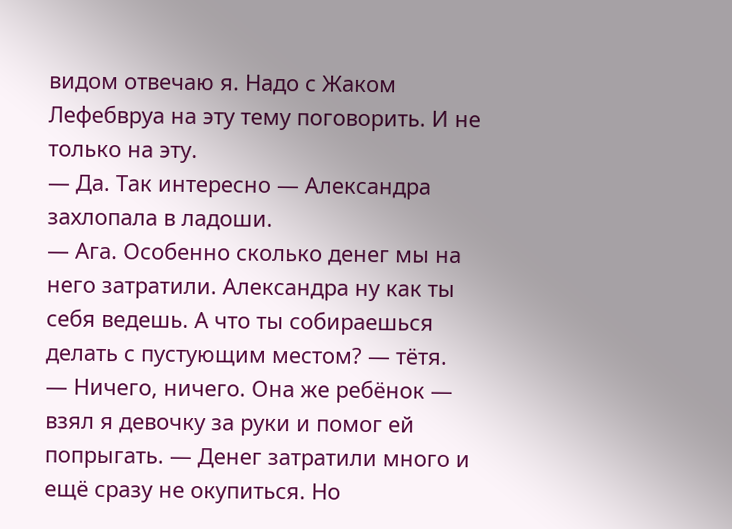видом отвечаю я. Надо с Жаком Лефебвруа на эту тему поговорить. И не только на эту.
— Да. Так интересно — Александра захлопала в ладоши.
— Ага. Особенно сколько денег мы на него затратили. Александра ну как ты себя ведешь. А что ты собираешься делать с пустующим местом? — тётя.
— Ничего, ничего. Она же ребёнок — взял я девочку за руки и помог ей попрыгать. — Денег затратили много и ещё сразу не окупиться. Но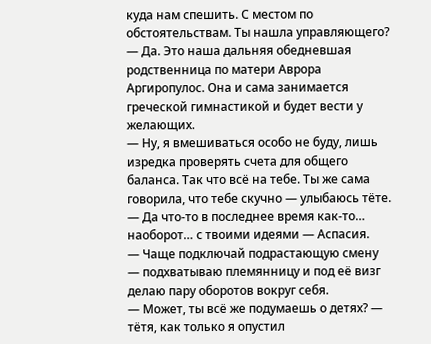куда нам спешить. С местом по обстоятельствам. Ты нашла управляющего?
— Да. Это наша дальняя обедневшая родственница по матери Аврора Аргиропулос. Она и сама занимается греческой гимнастикой и будет вести у желающих.
— Ну, я вмешиваться особо не буду, лишь изредка проверять счета для общего баланса. Так что всё на тебе. Ты же сама говорила, что тебе скучно — улыбаюсь тёте.
— Да что-то в последнее время как-то… наоборот… с твоими идеями — Аспасия.
— Чаще подключай подрастающую смену — подхватываю племянницу и под её визг делаю пару оборотов вокруг себя.
— Может, ты всё же подумаешь о детях? — тётя, как только я опустил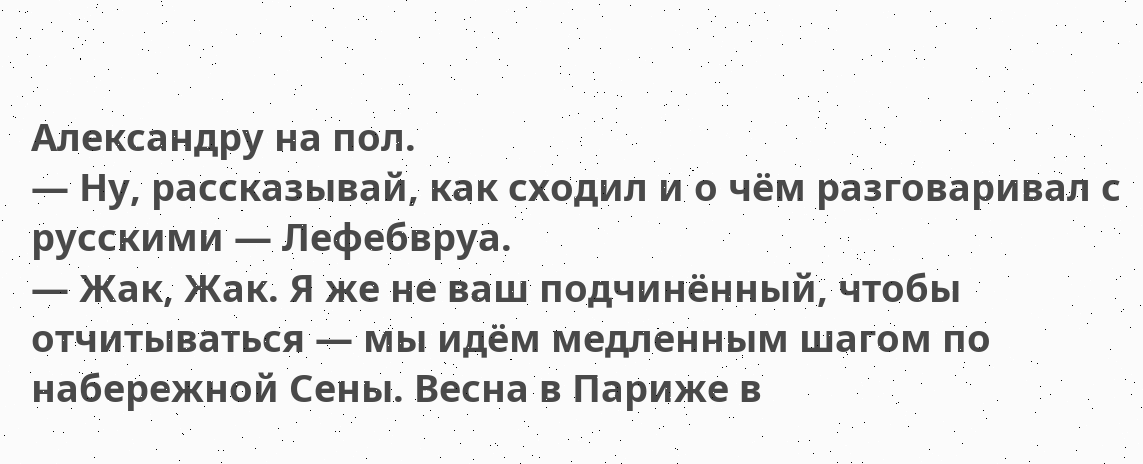Александру на пол.
— Ну, рассказывай, как сходил и о чём разговаривал с русскими — Лефебвруа.
— Жак, Жак. Я же не ваш подчинённый, чтобы отчитываться — мы идём медленным шагом по набережной Сены. Весна в Париже в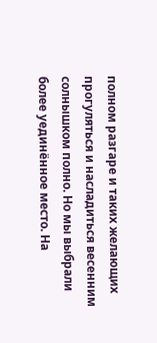полном разгаре и таких желающих прогуляться и насладиться весенним солнышком полно. Но мы выбрали более уединённое место. На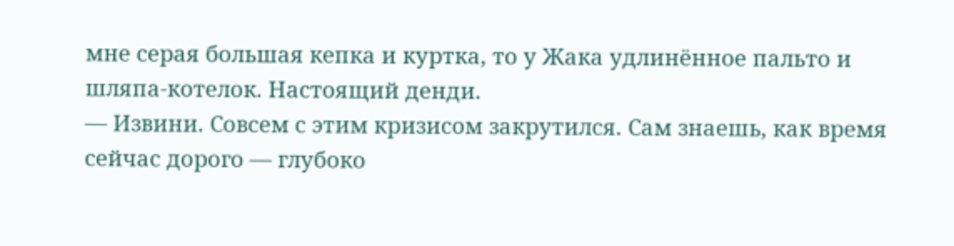мне серая большая кепка и куртка, то у Жака удлинённое пальто и шляпа-котелок. Настоящий денди.
— Извини. Совсем с этим кризисом закрутился. Сам знаешь, как время сейчас дорого — глубоко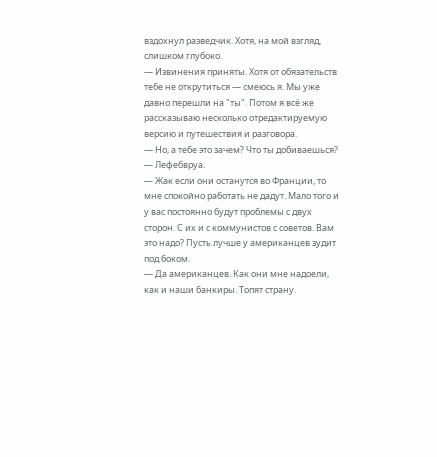вздохнул разведчик. Хотя, на мой взгляд, слишком глубоко.
— Извинения приняты. Хотя от обязательств тебе не открутиться — смеюсь я. Мы уже давно перешли на "ты". Потом я всё же рассказываю несколько отредактируемую версию и путешествия и разговора.
— Но, а тебе это зачем? Что ты добиваешься? — Лефебвруа.
— Жак если они останутся во Франции, то мне спокойно работать не дадут. Мало того и у вас постоянно будут проблемы с двух сторон. С их и с коммунистов с советов. Вам это надо? Пусть лучше у американцев зудит под боком.
— Да американцев. Как они мне надоели, как и наши банкиры. Топят страну.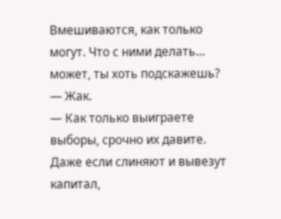Вмешиваются, как только могут. Что с ними делать… может, ты хоть подскажешь? — Жак.
— Как только выиграете выборы, срочно их давите. Даже если слиняют и вывезут капитал,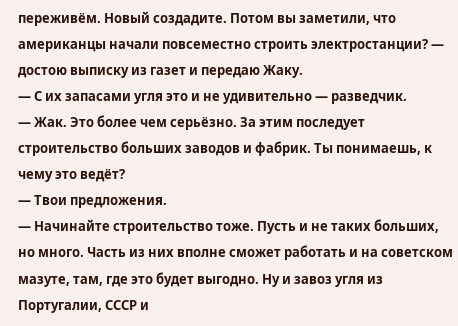переживём. Новый создадите. Потом вы заметили, что американцы начали повсеместно строить электростанции? — достою выписку из газет и передаю Жаку.
— С их запасами угля это и не удивительно — разведчик.
— Жак. Это более чем серьёзно. За этим последует строительство больших заводов и фабрик. Ты понимаешь, к чему это ведёт?
— Твои предложения.
— Начинайте строительство тоже. Пусть и не таких больших, но много. Часть из них вполне сможет работать и на советском мазуте, там, где это будет выгодно. Ну и завоз угля из Португалии, СССР и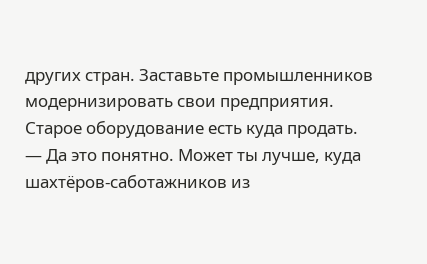других стран. Заставьте промышленников модернизировать свои предприятия. Старое оборудование есть куда продать.
— Да это понятно. Может ты лучше, куда шахтёров-саботажников из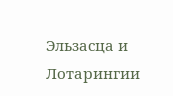Эльзасца и Лотарингии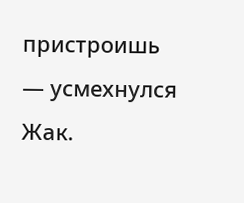пристроишь — усмехнулся Жак.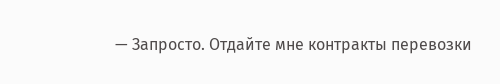— Запросто. Отдайте мне контракты перевозки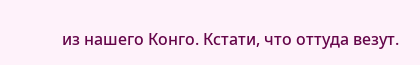из нашего Конго. Кстати, что оттуда везут.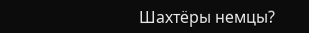Шахтёры немцы?